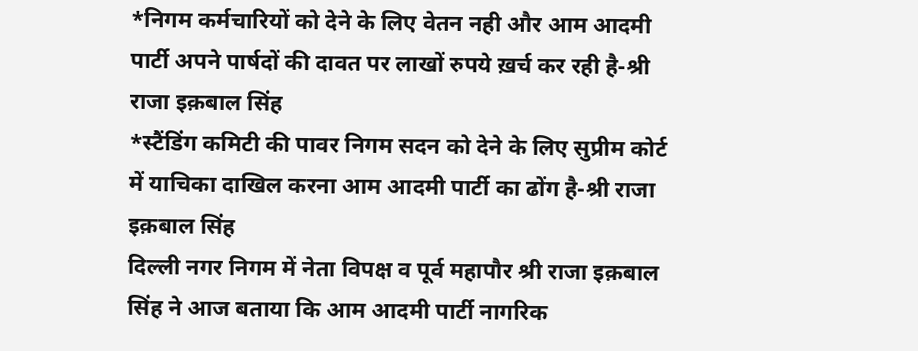*निगम कर्मचारियों को देने के लिए वेतन नही और आम आदमी पार्टी अपने पार्षदों की दावत पर लाखों रुपये ख़र्च कर रही है-श्री राजा इक़बाल सिंह
*स्टैंडिंग कमिटी की पावर निगम सदन को देने के लिए सुप्रीम कोर्ट में याचिका दाखिल करना आम आदमी पार्टी का ढोंग है-श्री राजा इक़बाल सिंह
दिल्ली नगर निगम में नेता विपक्ष व पूर्व महापौर श्री राजा इक़बाल सिंह ने आज बताया कि आम आदमी पार्टी नागरिक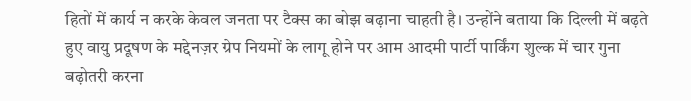हितों में कार्य न करके केवल जनता पर टैक्स का बोझ बढ़ाना चाहती है। उन्होंने बताया कि दिल्ली में बढ़ते हुए वायु प्रदूषण के मद्देनज़र ग्रेप नियमों के लागू होने पर आम आदमी पार्टी पार्किंग शुल्क में चार गुना बढ़ोतरी करना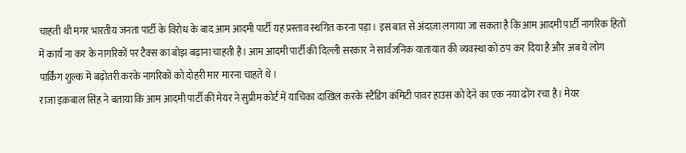चाहती थी मगर भारतीय जनता पार्टी के विरोध के बाद आम आदमी पार्टी यह प्रस्ताव स्थगित करना पड़ा। इस बात से अंदाज़ा लगाया जा सकता है कि आम आदमी पार्टी नागरिक हितों में कार्य ना कर के नागरिकों पर टैक्स का बोझ बढ़ाना चाहती है। आम आदमी पार्टी की दिल्ली सरकार ने सार्वजनिक यातायात की व्यवस्था को ठप कर दिया है और अब ये लोग पार्किंग शुल्क में बढ़ोतरी करके नागरिकों को दोहरी मार मारना चाहते थे।
राजा इक़बाल सिंह ने बताया कि आम आदमी पार्टी की मेयर ने सुप्रीम कोर्ट में याचिका दाख़िल करके स्टैंडिंग कमिटी पावर हाउस को देने का एक नया ढोंग रचा है। मेयर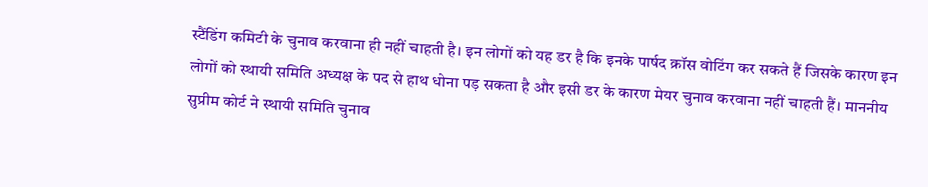स्टैंडिंग कमिटी के चुनाव करवाना ही नहीं चाहती है। इन लोगों को यह डर है कि इनके पार्षद क्रॉस वोटिंग कर सकते हैं जिसके कारण इन लोगों को स्थायी समिति अध्यक्ष के पद से हाथ धोना पड़ सकता है और इसी डर के कारण मेयर चुनाव करवाना नहीं चाहती हैं। माननीय सुप्रीम कोर्ट ने स्थायी समिति चुनाव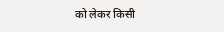को लेकर किसी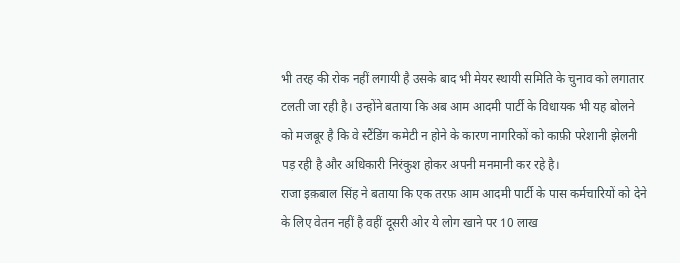भी तरह की रोक नहीं लगायी है उसके बाद भी मेयर स्थायी समिति के चुनाव को लगातार टलती जा रही है। उन्होंने बताया कि अब आम आदमी पार्टी के विधायक भी यह बोलने को मजबूर है कि वे स्टैंडिंग कमेटी न होने के कारण नागरिकों को काफ़ी परेशानी झेलनी पड़ रही है और अधिकारी निरंकुश होकर अपनी मनमानी कर रहे है।
राजा इक़बाल सिंह ने बताया कि एक तरफ़ आम आदमी पार्टी के पास कर्मचारियों को देने के लिए वेतन नहीं है वहीं दूसरी ओर ये लोग खाने पर 10 लाख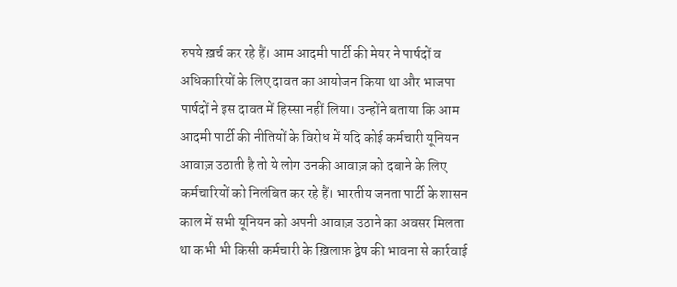रुपये ख़र्च कर रहे हैं। आम आदमी पार्टी की मेयर ने पार्षदों व अधिकारियों के लिए दावत का आयोजन किया था और भाजपा पार्षदों ने इस दावत में हिस्सा नहीं लिया। उन्होंने बताया कि आम आदमी पार्टी की नीतियों के विरोध में यदि कोई कर्मचारी यूनियन आवाज़ उठाती है तो ये लोग उनकी आवाज़ को दबाने के लिए कर्मचारियों को निलंबित कर रहे हैं। भारतीय जनता पार्टी के शासन काल में सभी यूनियन को अपनी आवाज़ उठाने का अवसर मिलता था कभी भी किसी कर्मचारी के ख़िलाफ़ द्वेष की भावना से कार्रवाई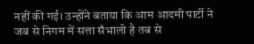नहीं की गई। उन्होंने बताया कि आम आदमी पार्टी ने जब से निगम में सत्ता सँभाली है तब से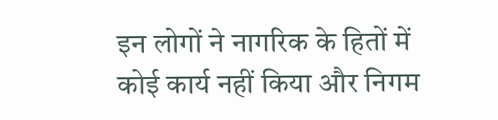इन लोगों ने नागरिक के हितों में कोई कार्य नहीं किया और निगम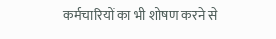कर्मचारियों का भी शोषण करने से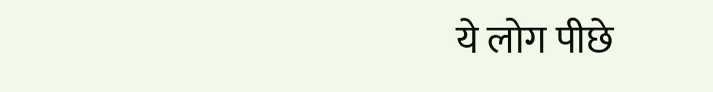ये लोग पीछे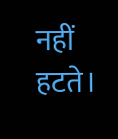नहीं हटते।